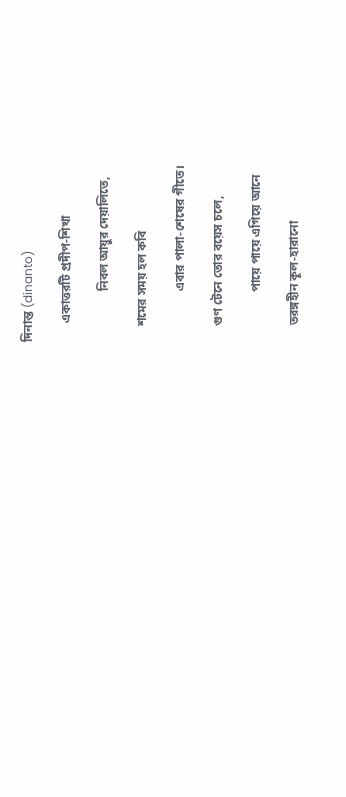দিনান্ত (dinanto)

      একাত্তরটি প্রদীপ-শিখা

                নিবল আয়ুর দেয়ালিতে,

     শমের সময় হল কবি

                এবার পালা-শেষের গীতে।

     গুণ টেনে তোর বয়েস চলে,

                পায়ে পায়ে এগিয়ে আনে

     তরঙ্গহীন কূল-হারানো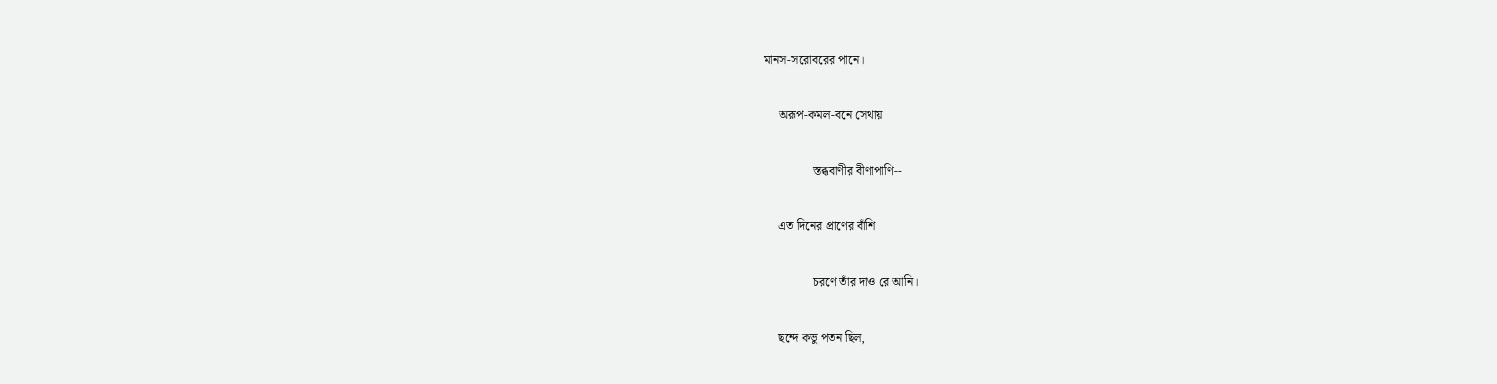মানস-সরোবরের পানে।

     অরূপ-কমল-বনে সেথায়

                স্তব্ধবাণীর বীণাপাণি--

     এত দিনের প্রাণের বাঁশি

                চরণে তাঁর দাও রে আনি।

     ছন্দে কভু পতন ছিল,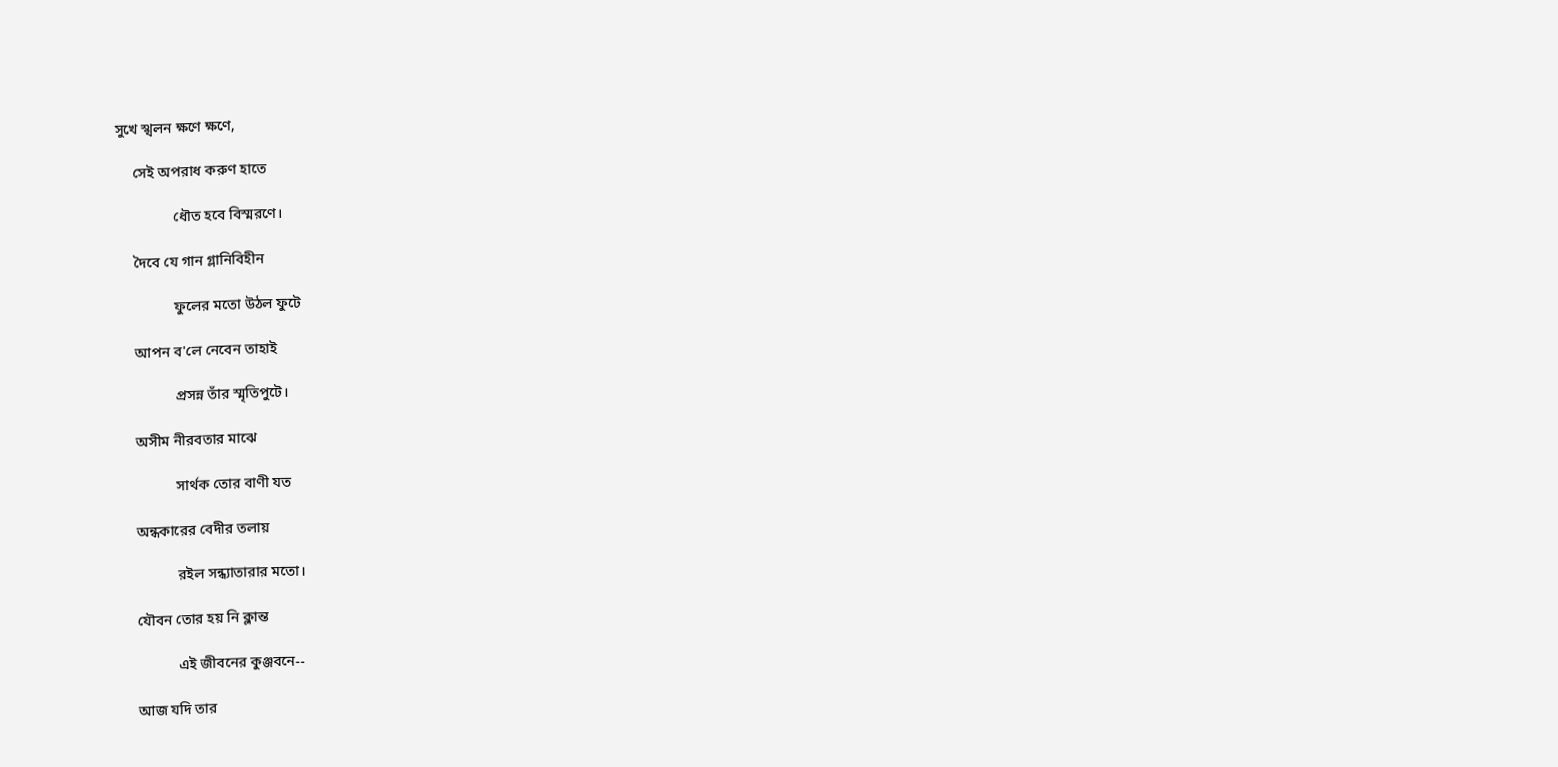সুখে স্খলন ক্ষণে ক্ষণে,

     সেই অপরাধ করুণ হাতে

                ধৌত হবে বিস্মরণে।

     দৈবে যে গান গ্লানিবিহীন

                ফুলের মতো উঠল ফুটে

     আপন ব'লে নেবেন তাহাই

                প্রসন্ন তাঁর স্মৃতিপুটে।

     অসীম নীরবতার মাঝে

                সার্থক তোর বাণী যত

     অন্ধকারের বেদীর তলায়

                রইল সন্ধ্যাতারার মতো।

     যৌবন তোর হয় নি ক্লান্ত

                এই জীবনের কুঞ্জবনে--

     আজ যদি তার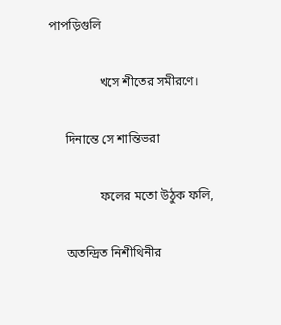পাপড়িগুলি

                খসে শীতের সমীরণে।

     দিনান্তে সে শান্তিভরা

                ফলের মতো উঠুক ফলি,

     অতন্দ্রিত নিশীথিনীর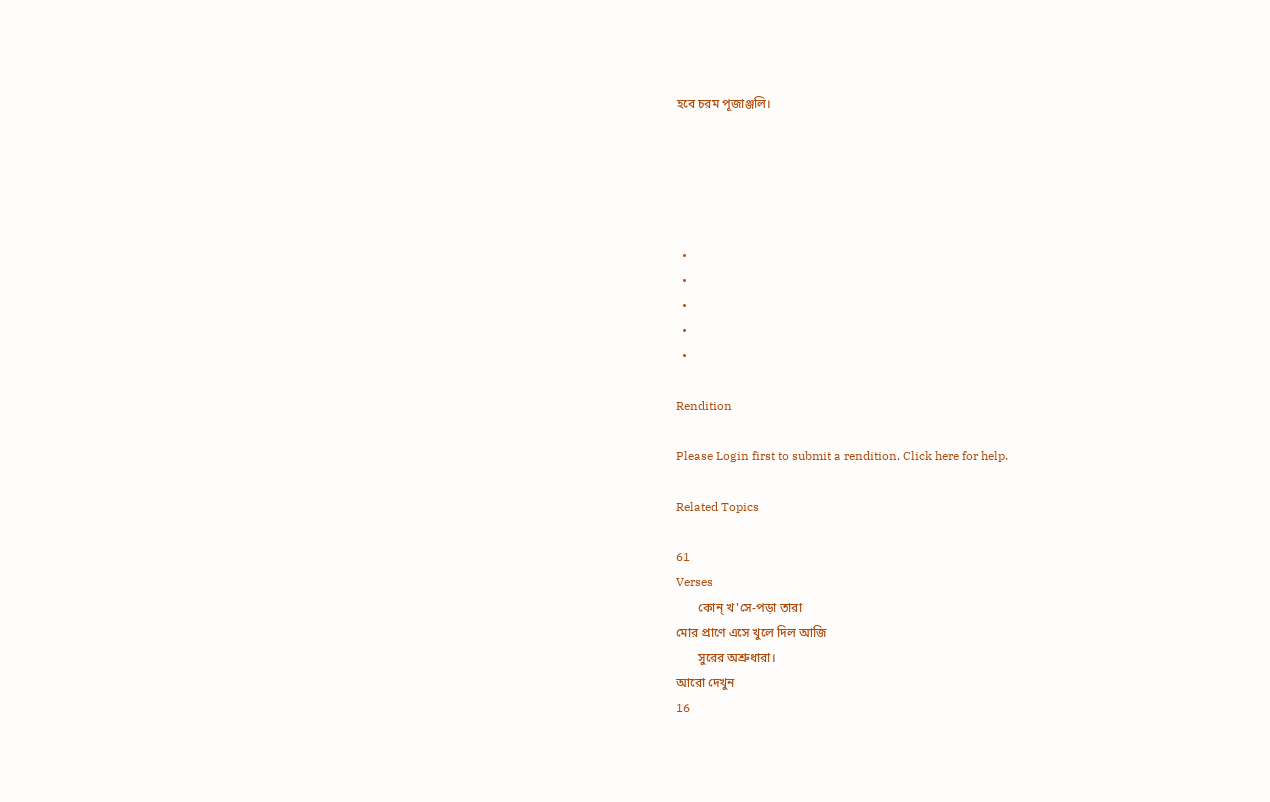হবে চরম পূজাঞ্জলি।





  •
  •
  •
  •
  •

Rendition

Please Login first to submit a rendition. Click here for help.

Related Topics

61
Verses
       কোন্‌ খ'সে-পড়া তারা
মোর প্রাণে এসে খুলে দিল আজি
       সুরের অশ্রুধারা।
আরো দেখুন
16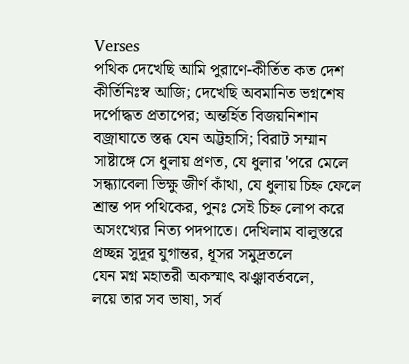Verses
পথিক দেখেছি আমি পুরাণে-কীর্তিত কত দেশ
কীর্তিনিঃস্ব আজি; দেখেছি অবমানিত ভগ্নশেষ
দর্পোদ্ধত প্রতাপের; অন্তর্হিত বিজয়নিশান
বজ্রাঘাতে স্তব্ধ যেন অট্টহাসি; বিরাট সম্মান
সাষ্টাঙ্গে সে ধুলায় প্রণত, যে ধুলার 'পরে মেলে
সন্ধ্যাবেলা ভিক্ষু জীর্ণ কাঁথা, যে ধুলায় চিহ্ন ফেলে
শ্রান্ত পদ পথিকের, পুনঃ সেই চিহ্ন লোপ করে
অসংখ্যের নিত্য পদপাতে। দেখিলাম বালুস্তরে
প্রচ্ছন্ন সুদূর যুগান্তর, ধূসর সমুদ্রতলে
যেন মগ্ন মহাতরী অকস্মাৎ ঝঞ্ঝাবর্তবলে,
লয়ে তার সব ভাষা, সর্ব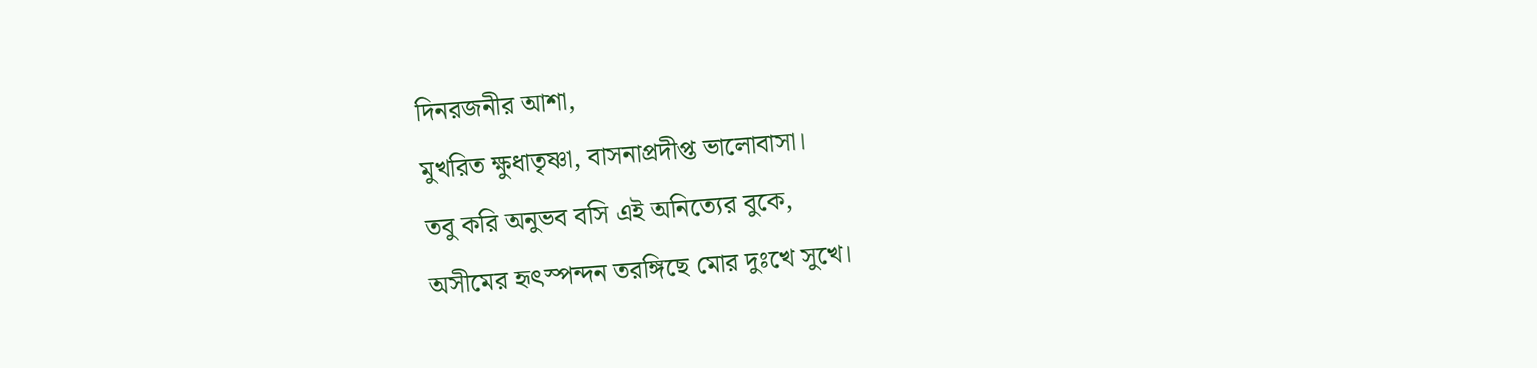দিনরজনীর আশা,
মুখরিত ক্ষুধাতৃষ্ণা, বাসনাপ্রদীপ্ত ভালোবাসা।
তবু করি অনুভব বসি এই অনিত্যের বুকে,
অসীমের হৃৎস্পন্দন তরঙ্গিছে মোর দুঃখে সুখে।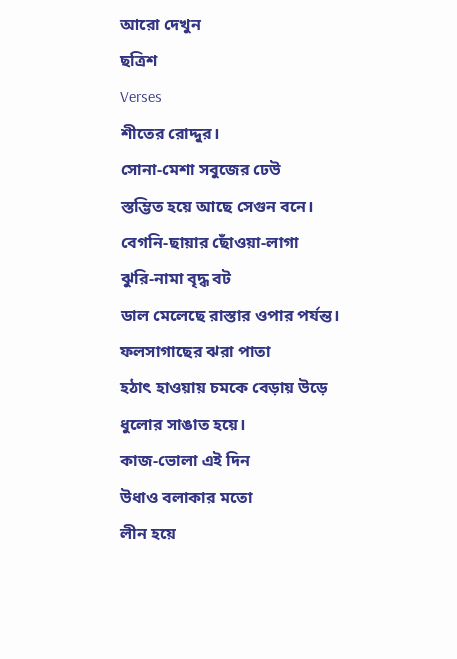আরো দেখুন
ছত্রিশ
Verses
শীতের রোদ্দুর।
সোনা-মেশা সবুজের ঢেউ
স্তম্ভিত হয়ে আছে সেগুন বনে।
বেগনি-ছায়ার ছোঁওয়া-লাগা
ঝুরি-নামা বৃদ্ধ বট
ডাল মেলেছে রাস্তার ওপার পর্যন্ত।
ফলসাগাছের ঝরা পাতা
হঠাৎ হাওয়ায় চমকে বেড়ায় উড়ে
ধুলোর সাঙাত হয়ে।
কাজ-ভোলা এই দিন
উধাও বলাকার মতো
লীন হয়ে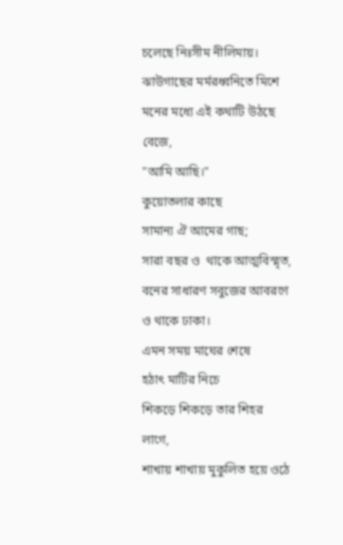চলেছে নিঃসীম নীলিমায়।
ঝাউগাছের মর্মরধ্বনিতে মিশে
মনের মধ্যে এই কথাটি উঠছে বেজে,
"আমি আছি।"
কুয়োতলার কাছে
সামান্য ঐ আমের গাছ;
সারা বছর ও  থাকে আত্মবিস্মৃত,
বনের সাধারণ সবুজের আবরণে
ও থাকে ঢাকা।
এমন সময় মাঘের শেষে
হঠাৎ মাটির নিচে
শিকড়ে শিকড়ে তার শিহর লাগে,
শাখায় শাখায় মুকুলিত হয়ে ওঠে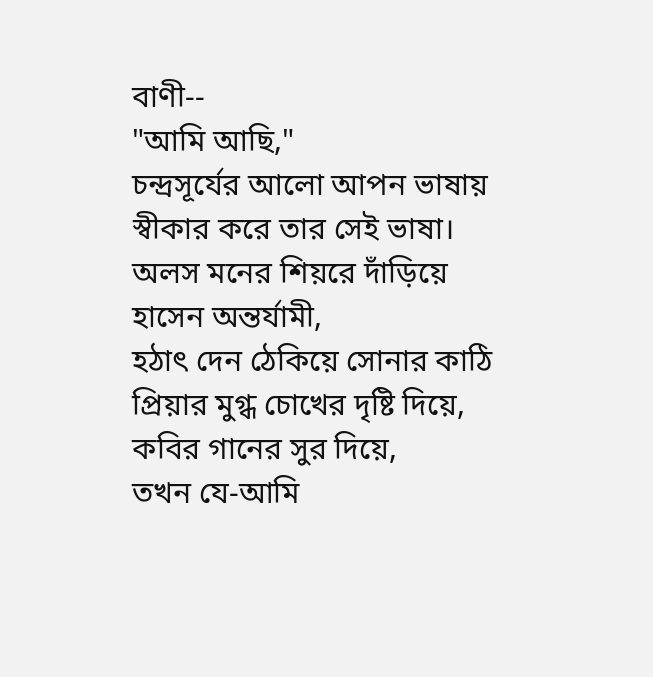বাণী--
"আমি আছি,"
চন্দ্রসূর্যের আলো আপন ভাষায়
স্বীকার করে তার সেই ভাষা।
অলস মনের শিয়রে দাঁড়িয়ে
হাসেন অন্তর্যামী,
হঠাৎ দেন ঠেকিয়ে সোনার কাঠি
প্রিয়ার মুগ্ধ চোখের দৃষ্টি দিয়ে,
কবির গানের সুর দিয়ে,
তখন যে-আমি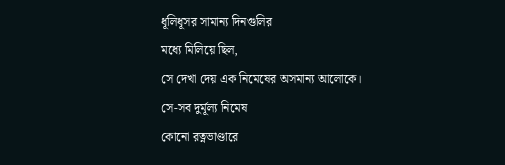ধূলিধূসর সামান্য দিনগুলির
মধ্যে মিলিয়ে ছিল,
সে দেখা দেয় এক নিমেষের অসমান্য আলোকে।
সে-সব দুর্মূল্য নিমেষ
কোনো রত্নভাণ্ডারে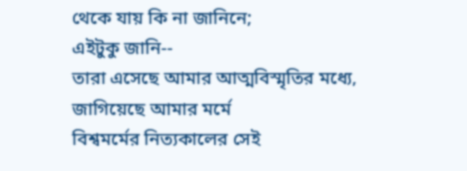থেকে যায় কি না জানিনে;
এইটুকু জানি--
তারা এসেছে আমার আত্মবিস্মৃতির মধ্যে,
জাগিয়েছে আমার মর্মে
বিশ্বমর্মের নিত্যকালের সেই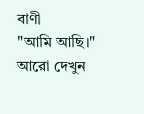বাণী
"আমি আছি।"
আরো দেখুন